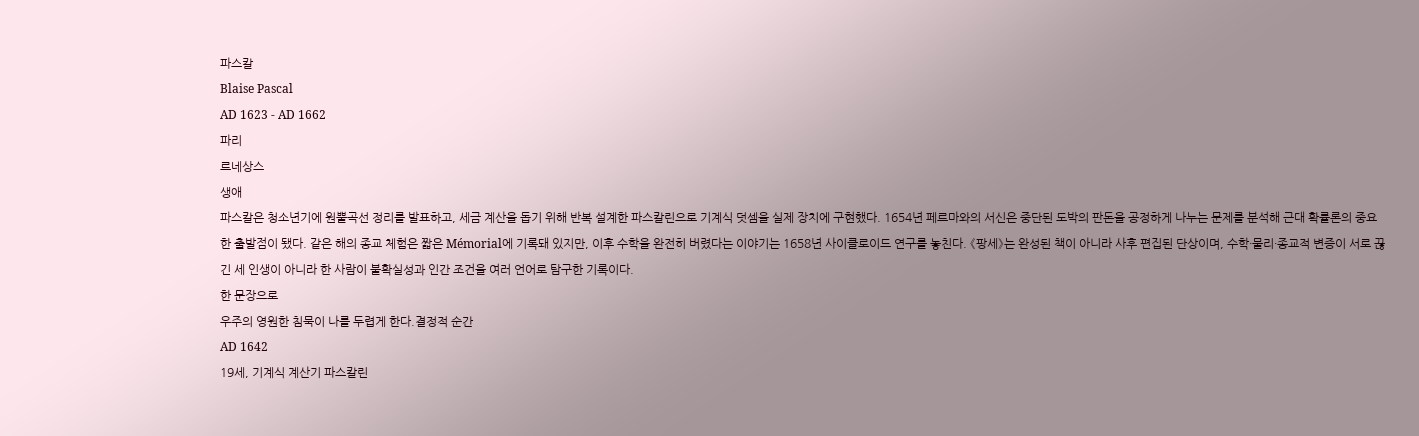파스칼
Blaise Pascal
AD 1623 - AD 1662
파리
르네상스
생애
파스칼은 청소년기에 원뿔곡선 정리를 발표하고, 세금 계산을 돕기 위해 반복 설계한 파스칼린으로 기계식 덧셈을 실제 장치에 구현했다. 1654년 페르마와의 서신은 중단된 도박의 판돈을 공정하게 나누는 문제를 분석해 근대 확률론의 중요한 출발점이 됐다. 같은 해의 종교 체험은 짧은 Mémorial에 기록돼 있지만, 이후 수학을 완전히 버렸다는 이야기는 1658년 사이클로이드 연구를 놓친다. 《팡세》는 완성된 책이 아니라 사후 편집된 단상이며, 수학·물리·종교적 변증이 서로 끊긴 세 인생이 아니라 한 사람이 불확실성과 인간 조건을 여러 언어로 탐구한 기록이다.
한 문장으로
우주의 영원한 침묵이 나를 두렵게 한다.결정적 순간
AD 1642
19세, 기계식 계산기 파스칼린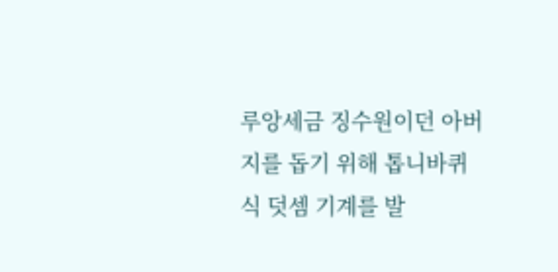루앙세금 징수원이던 아버지를 돕기 위해 톱니바퀴 식 덧셈 기계를 발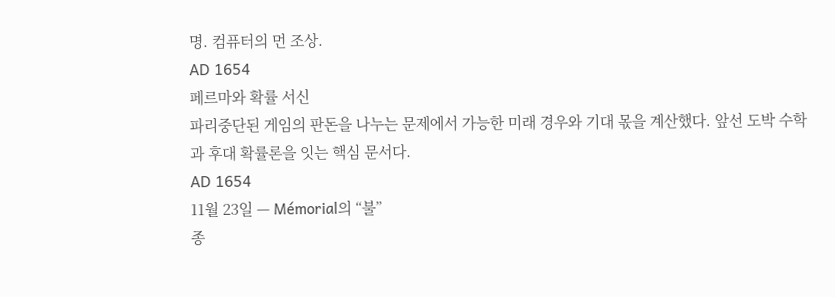명. 컴퓨터의 먼 조상.
AD 1654
페르마와 확률 서신
파리중단된 게임의 판돈을 나누는 문제에서 가능한 미래 경우와 기대 몫을 계산했다. 앞선 도박 수학과 후대 확률론을 잇는 핵심 문서다.
AD 1654
11월 23일 — Mémorial의 “불”
종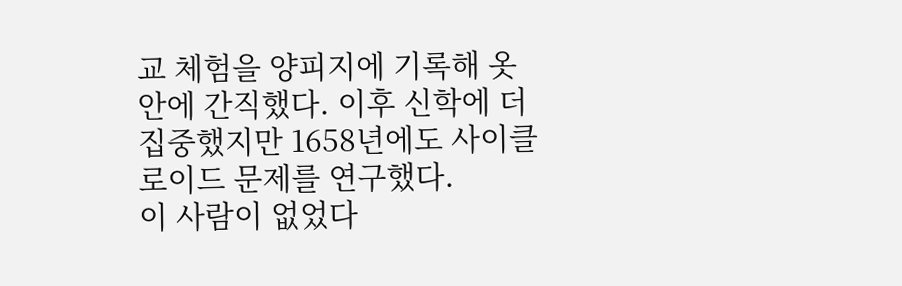교 체험을 양피지에 기록해 옷 안에 간직했다. 이후 신학에 더 집중했지만 1658년에도 사이클로이드 문제를 연구했다.
이 사람이 없었다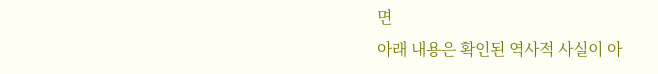면
아래 내용은 확인된 역사적 사실이 아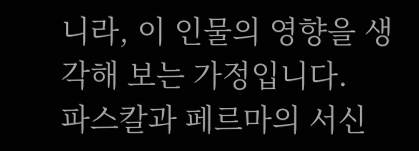니라, 이 인물의 영향을 생각해 보는 가정입니다.
파스칼과 페르마의 서신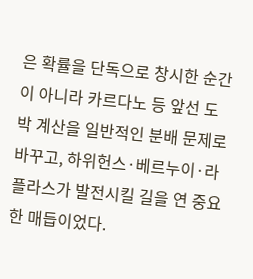은 확률을 단독으로 창시한 순간이 아니라 카르다노 등 앞선 도박 계산을 일반적인 분배 문제로 바꾸고, 하위헌스·베르누이·라플라스가 발전시킬 길을 연 중요한 매듭이었다.